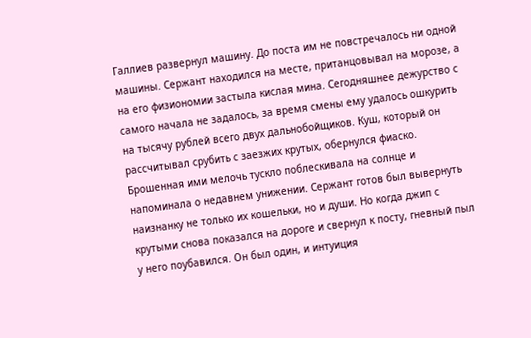Галлиев развернул машину. До поста им не повстречалось ни одной машины. Сержант находился на месте, пританцовывал на морозе, а на его физиономии застыла кислая мина. Сегодняшнее дежурство с самого начала не задалось, за время смены ему удалось ошкурить на тысячу рублей всего двух дальнобойщиков. Куш, который он рассчитывал срубить с заезжих крутых, обернулся фиаско. Брошенная ими мелочь тускло поблескивала на солнце и напоминала о недавнем унижении. Сержант готов был вывернуть наизнанку не только их кошельки, но и души. Но когда джип с крутыми снова показался на дороге и свернул к посту, гневный пыл у него поубавился. Он был один, и интуиция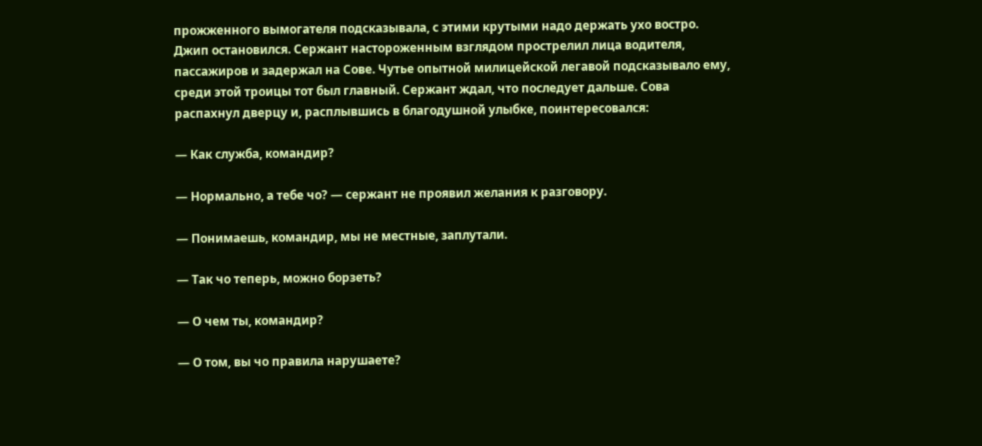прожженного вымогателя подсказывала, с этими крутыми надо держать ухо востро. Джип остановился. Сержант настороженным взглядом прострелил лица водителя, пассажиров и задержал на Сове. Чутье опытной милицейской легавой подсказывало ему, среди этой троицы тот был главный. Сержант ждал, что последует дальше. Сова распахнул дверцу и, расплывшись в благодушной улыбке, поинтересовался:

— Как служба, командир?

— Нормально, а тебе чо? — сержант не проявил желания к разговору.

— Понимаешь, командир, мы не местные, заплутали.

— Так чо теперь, можно борзеть?

— О чем ты, командир?

— О том, вы чо правила нарушаете?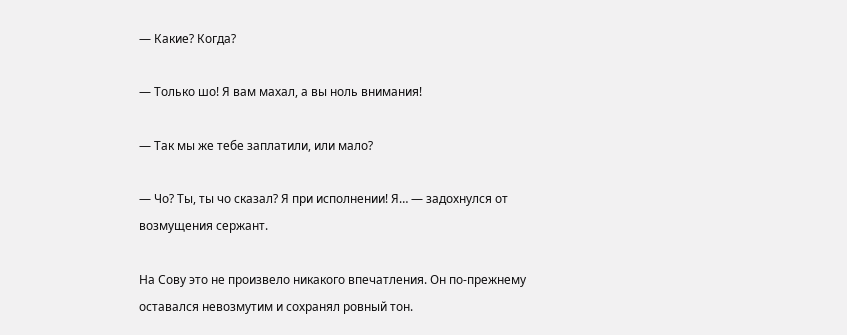— Какие? Когда?

— Только шо! Я вам махал, а вы ноль внимания!

— Так мы же тебе заплатили, или мало?

— Чо? Ты, ты чо сказал? Я при исполнении! Я… — задохнулся от возмущения сержант.

На Сову это не произвело никакого впечатления. Он по-прежнему оставался невозмутим и сохранял ровный тон.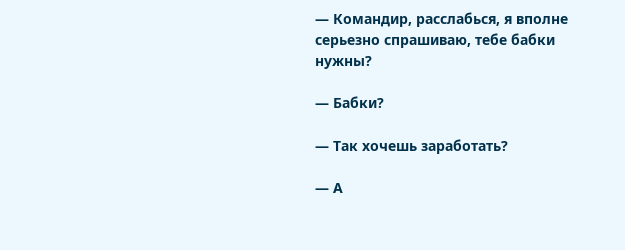— Командир, расслабься, я вполне серьезно спрашиваю, тебе бабки нужны?

— Бабки?

— Так хочешь заработать?

— А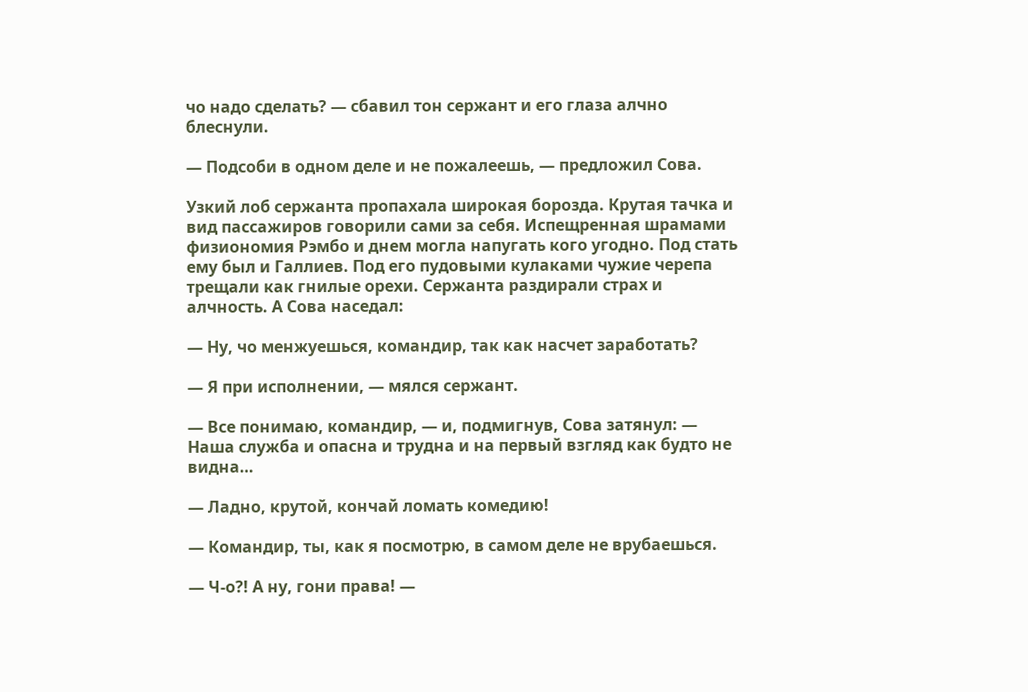чо надо сделать? — сбавил тон сержант и его глаза алчно блеснули.

— Подсоби в одном деле и не пожалеешь, — предложил Сова.

Узкий лоб сержанта пропахала широкая борозда. Крутая тачка и вид пассажиров говорили сами за себя. Испещренная шрамами физиономия Рэмбо и днем могла напугать кого угодно. Под стать ему был и Галлиев. Под его пудовыми кулаками чужие черепа трещали как гнилые орехи. Сержанта раздирали страх и алчность. А Сова наседал:

— Ну, чо менжуешься, командир, так как насчет заработать?

— Я при исполнении, — мялся сержант.

— Все понимаю, командир, — и, подмигнув, Сова затянул: — Наша служба и опасна и трудна и на первый взгляд как будто не видна…

— Ладно, крутой, кончай ломать комедию!

— Командир, ты, как я посмотрю, в самом деле не врубаешься.

— Ч-о?! А ну, гони права! —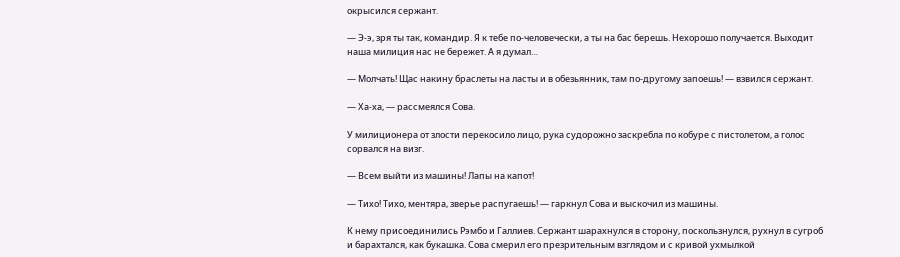окрысился сержант.

— Э-э, зря ты так, командир. Я к тебе по-человечески, а ты на бас берешь. Нехорошо получается. Выходит наша милиция нас не бережет. А я думал…

— Молчать! Щас накину браслеты на ласты и в обезьянник, там по-другому запоешь! — взвился сержант.

— Ха-ха, — рассмеялся Сова.

У милиционера от злости перекосило лицо, рука судорожно заскребла по кобуре с пистолетом, а голос сорвался на визг.

— Всем выйти из машины! Лапы на капот!

— Тихо! Тихо, ментяра, зверье распугаешь! — гаркнул Сова и выскочил из машины.

К нему присоединились Рэмбо и Галлиев. Сержант шарахнулся в сторону, поскользнулся, рухнул в сугроб и барахтался, как букашка. Сова смерил его презрительным взглядом и с кривой ухмылкой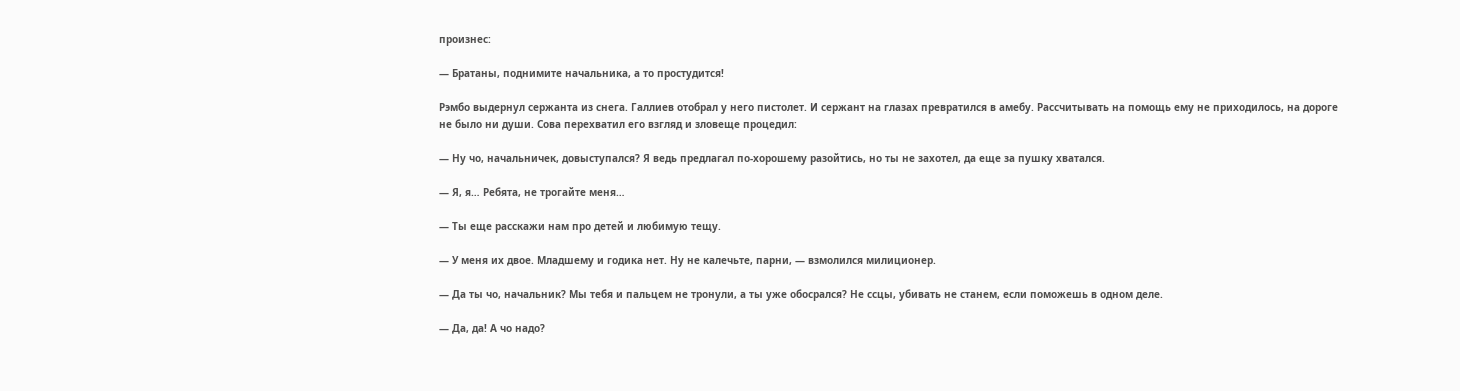произнес:

— Братаны, поднимите начальника, а то простудится!

Рэмбо выдернул сержанта из снега. Галлиев отобрал у него пистолет. И сержант на глазах превратился в амебу. Рассчитывать на помощь ему не приходилось, на дороге не было ни души. Сова перехватил его взгляд и зловеще процедил:

— Ну чо, начальничек, довыступался? Я ведь предлагал по-хорошему разойтись, но ты не захотел, да еще за пушку хватался.

— Я, я… Ребята, не трогайте меня…

— Ты еще расскажи нам про детей и любимую тещу.

— У меня их двое. Младшему и годика нет. Ну не калечьте, парни, — взмолился милиционер.

— Да ты чо, начальник? Мы тебя и пальцем не тронули, а ты уже обосрался? Не ссцы, убивать не станем, если поможешь в одном деле.

— Да, да! А чо надо?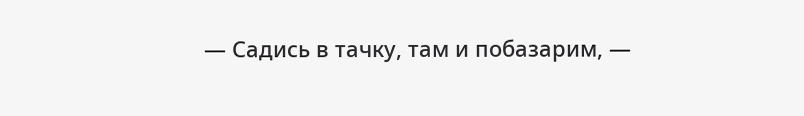— Садись в тачку, там и побазарим, —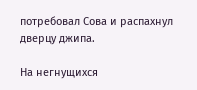потребовал Сова и распахнул дверцу джипа.

На негнущихся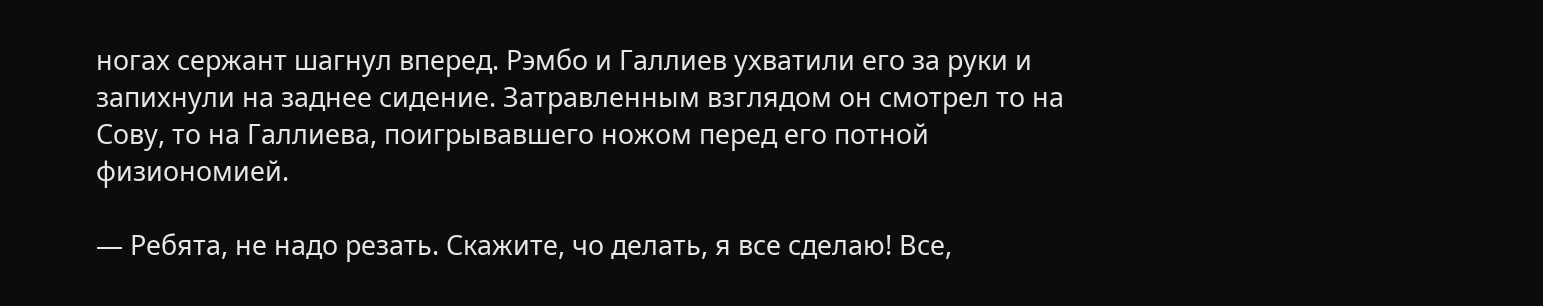ногах сержант шагнул вперед. Рэмбо и Галлиев ухватили его за руки и запихнули на заднее сидение. Затравленным взглядом он смотрел то на Сову, то на Галлиева, поигрывавшего ножом перед его потной физиономией.

— Ребята, не надо резать. Скажите, чо делать, я все сделаю! Все,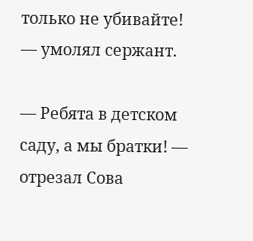только не убивайте! — умолял сержант.

— Ребята в детском саду, а мы братки! — отрезал Сова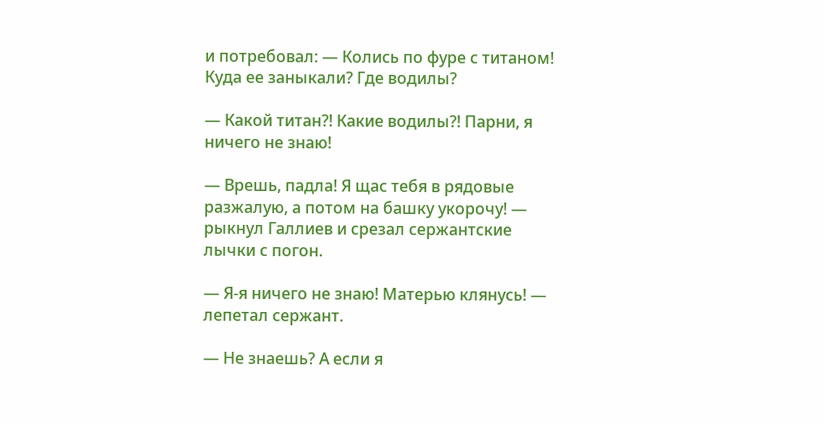и потребовал: — Колись по фуре с титаном! Куда ее заныкали? Где водилы?

— Какой титан?! Какие водилы?! Парни, я ничего не знаю!

— Врешь, падла! Я щас тебя в рядовые разжалую, а потом на башку укорочу! — рыкнул Галлиев и срезал сержантские лычки с погон.

— Я-я ничего не знаю! Матерью клянусь! — лепетал сержант.

— Не знаешь? А если я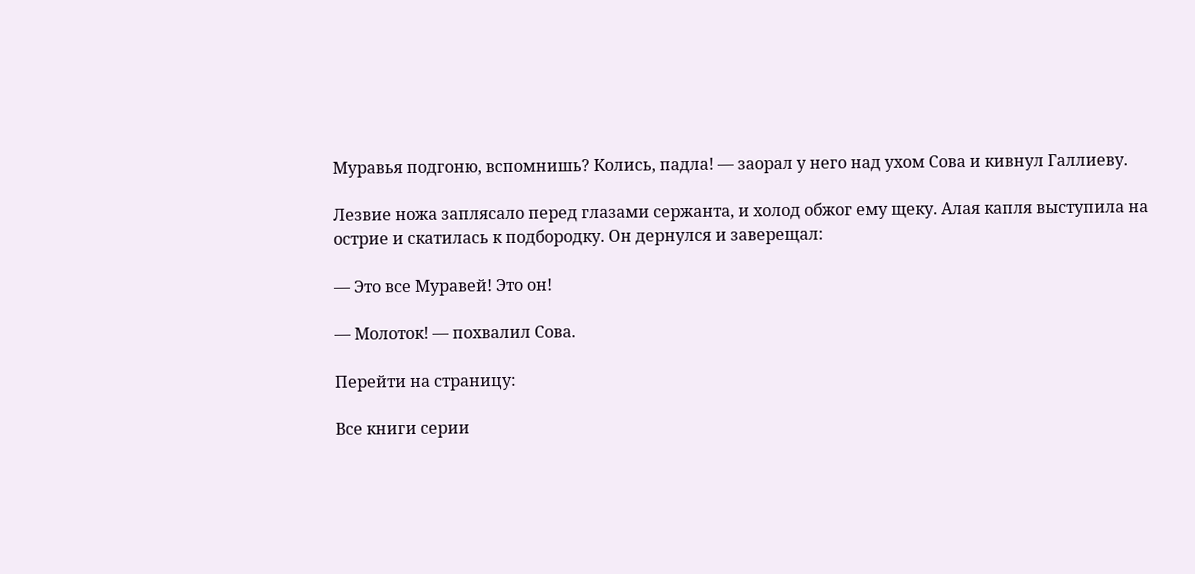Муравья подгоню, вспомнишь? Колись, падла! — заорал у него над ухом Сова и кивнул Галлиеву.

Лезвие ножа заплясало перед глазами сержанта, и холод обжог ему щеку. Алая капля выступила на острие и скатилась к подбородку. Он дернулся и заверещал:

— Это все Муравей! Это он!

— Молоток! — похвалил Сова.

Перейти на страницу:

Все книги серии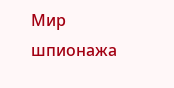Мир шпионажа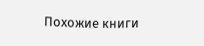Похожие книги